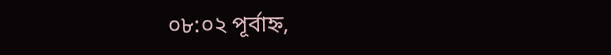০৮:০২ পূর্বাহ্ন,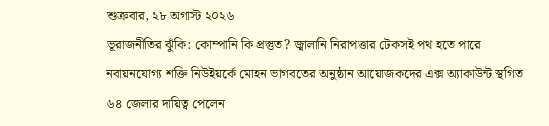শুক্রবার, ২৮ অগাস্ট ২০২৬
ভূরাজনীতির ঝুঁকি: কোম্পানি কি প্রস্তুত? জ্বালানি নিরাপত্তার টেকসই পথ হতে পারে নবায়নযোগ্য শক্তি নিউইয়র্কে মোহন ভাগবতের অনুষ্ঠান আয়োজকদের এক্স অ্যাকাউন্ট স্থগিত ৬৪ জেলার দায়িত্ব পেলেন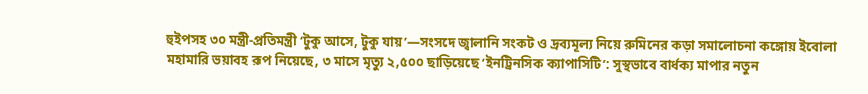হুইপসহ ৩০ মন্ত্রী-প্রতিমন্ত্রী ‘টুকু আসে, টুকু যায়’—সংসদে জ্বালানি সংকট ও দ্রব্যমূল্য নিয়ে রুমিনের কড়া সমালোচনা কঙ্গোয় ইবোলা মহামারি ভয়াবহ রূপ নিয়েছে, ৩ মাসে মৃত্যু ২,৫০০ ছাড়িয়েছে ‘ইনট্রিনসিক ক্যাপাসিটি’: সুস্থভাবে বার্ধক্য মাপার নতুন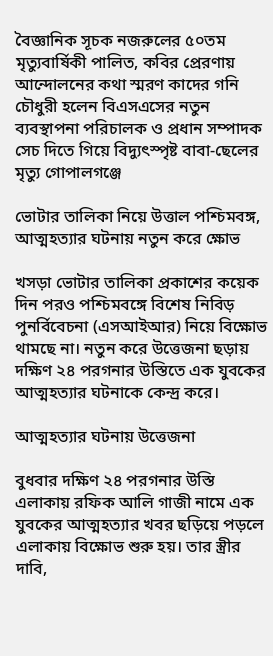বৈজ্ঞানিক সূচক নজরুলের ৫০তম মৃত্যুবার্ষিকী পালিত, কবির প্রেরণায় আন্দোলনের কথা স্মরণ কাদের গনি চৌধুরী হলেন বিএসএসের নতুন ব্যবস্থাপনা পরিচালক ও প্রধান সম্পাদক সেচ দিতে গিয়ে বিদ্যুৎস্পৃষ্ট বাবা-ছেলের মৃত্যু গোপালগঞ্জে

ভোটার তালিকা নিয়ে উত্তাল পশ্চিমবঙ্গ, আত্মহত্যার ঘটনায় নতুন করে ক্ষোভ

খসড়া ভোটার তালিকা প্রকাশের কয়েক দিন পরও পশ্চিমবঙ্গে বিশেষ নিবিড় পুনর্বিবেচনা (এসআইআর) নিয়ে বিক্ষোভ থামছে না। নতুন করে উত্তেজনা ছড়ায় দক্ষিণ ২৪ পরগনার উস্তিতে এক যুবকের আত্মহত্যার ঘটনাকে কেন্দ্র করে।

আত্মহত্যার ঘটনায় উত্তেজনা

বুধবার দক্ষিণ ২৪ পরগনার উস্তি এলাকায় রফিক আলি গাজী নামে এক যুবকের আত্মহত্যার খবর ছড়িয়ে পড়লে এলাকায় বিক্ষোভ শুরু হয়। তার স্ত্রীর দাবি,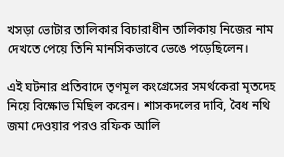খসড়া ভোটার তালিকার বিচারাধীন তালিকায় নিজের নাম দেখতে পেয়ে তিনি মানসিকভাবে ভেঙে পড়েছিলেন।

এই ঘটনার প্রতিবাদে তৃণমূল কংগ্রেসের সমর্থকেরা মৃতদেহ নিয়ে বিক্ষোভ মিছিল করেন। শাসকদলের দাবি, বৈধ নথি জমা দেওয়ার পরও রফিক আলি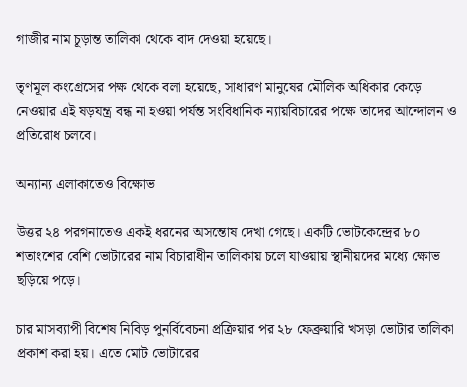গাজীর নাম চূড়ান্ত তালিকা থেকে বাদ দেওয়া হয়েছে।

তৃণমূল কংগ্রেসের পক্ষ থেকে বলা হয়েছে, সাধারণ মানুষের মৌলিক অধিকার কেড়ে নেওয়ার এই ষড়যন্ত্র বন্ধ না হওয়া পর্যন্ত সংবিধানিক ন্যায়বিচারের পক্ষে তাদের আন্দোলন ও প্রতিরোধ চলবে।

অন্যান্য এলাকাতেও বিক্ষোভ

উত্তর ২৪ পরগনাতেও একই ধরনের অসন্তোষ দেখা গেছে। একটি ভোটকেন্দ্রের ৮০ শতাংশের বেশি ভোটারের নাম বিচারাধীন তালিকায় চলে যাওয়ায় স্থানীয়দের মধ্যে ক্ষোভ ছড়িয়ে পড়ে।

চার মাসব্যাপী বিশেষ নিবিড় পুনর্বিবেচনা প্রক্রিয়ার পর ২৮ ফেব্রুয়ারি খসড়া ভোটার তালিকা প্রকাশ করা হয়। এতে মোট ভোটারের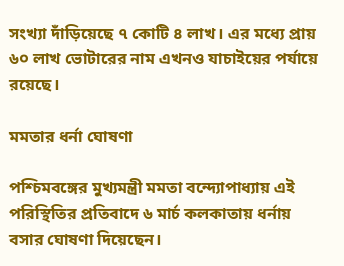সংখ্যা দাঁড়িয়েছে ৭ কোটি ৪ লাখ। এর মধ্যে প্রায় ৬০ লাখ ভোটারের নাম এখনও যাচাইয়ের পর্যায়ে রয়েছে।

মমতার ধর্না ঘোষণা

পশ্চিমবঙ্গের মুখ্যমন্ত্রী মমতা বন্দ্যোপাধ্যায় এই পরিস্থিতির প্রতিবাদে ৬ মার্চ কলকাতায় ধর্নায় বসার ঘোষণা দিয়েছেন।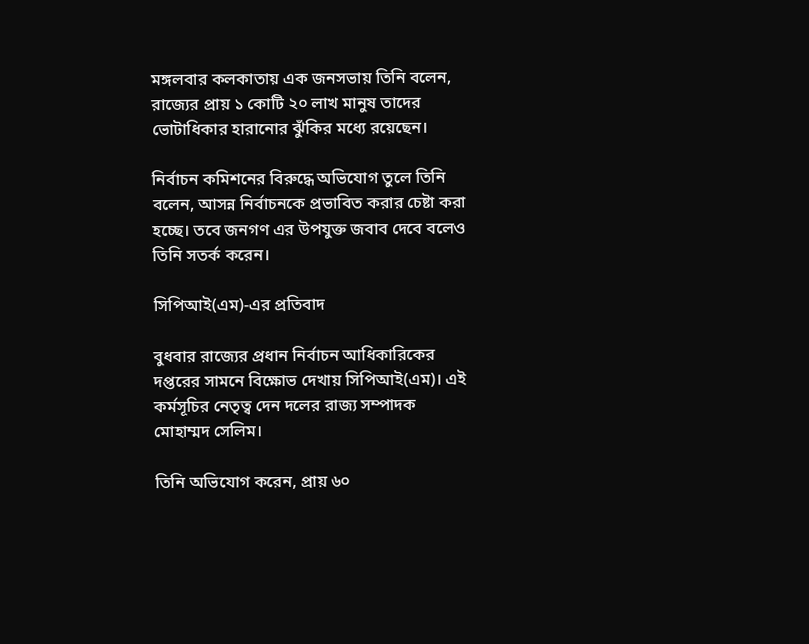মঙ্গলবার কলকাতায় এক জনসভায় তিনি বলেন, রাজ্যের প্রায় ১ কোটি ২০ লাখ মানুষ তাদের ভোটাধিকার হারানোর ঝুঁকির মধ্যে রয়েছেন।

নির্বাচন কমিশনের বিরুদ্ধে অভিযোগ তুলে তিনি বলেন, আসন্ন নির্বাচনকে প্রভাবিত করার চেষ্টা করা হচ্ছে। তবে জনগণ এর উপযুক্ত জবাব দেবে বলেও তিনি সতর্ক করেন।

সিপিআই(এম)-এর প্রতিবাদ

বুধবার রাজ্যের প্রধান নির্বাচন আধিকারিকের দপ্তরের সামনে বিক্ষোভ দেখায় সিপিআই(এম)। এই কর্মসূচির নেতৃত্ব দেন দলের রাজ্য সম্পাদক মোহাম্মদ সেলিম।

তিনি অভিযোগ করেন, প্রায় ৬০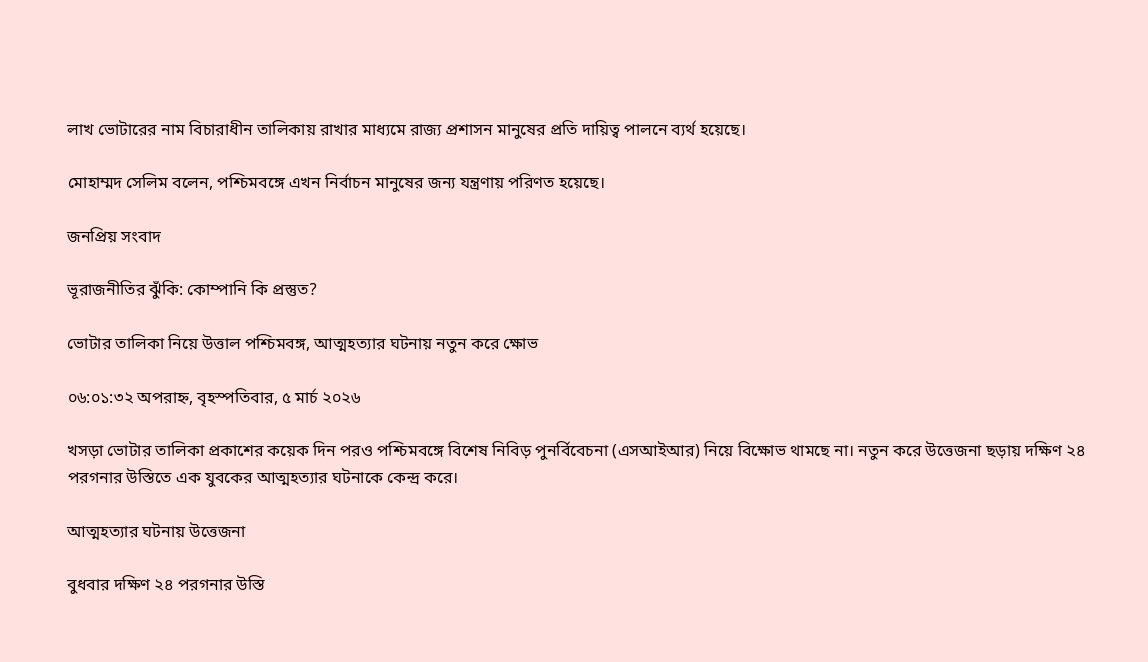লাখ ভোটারের নাম বিচারাধীন তালিকায় রাখার মাধ্যমে রাজ্য প্রশাসন মানুষের প্রতি দায়িত্ব পালনে ব্যর্থ হয়েছে।

মোহাম্মদ সেলিম বলেন, পশ্চিমবঙ্গে এখন নির্বাচন মানুষের জন্য যন্ত্রণায় পরিণত হয়েছে।

জনপ্রিয় সংবাদ

ভূরাজনীতির ঝুঁকি: কোম্পানি কি প্রস্তুত?

ভোটার তালিকা নিয়ে উত্তাল পশ্চিমবঙ্গ, আত্মহত্যার ঘটনায় নতুন করে ক্ষোভ

০৬:০১:৩২ অপরাহ্ন, বৃহস্পতিবার, ৫ মার্চ ২০২৬

খসড়া ভোটার তালিকা প্রকাশের কয়েক দিন পরও পশ্চিমবঙ্গে বিশেষ নিবিড় পুনর্বিবেচনা (এসআইআর) নিয়ে বিক্ষোভ থামছে না। নতুন করে উত্তেজনা ছড়ায় দক্ষিণ ২৪ পরগনার উস্তিতে এক যুবকের আত্মহত্যার ঘটনাকে কেন্দ্র করে।

আত্মহত্যার ঘটনায় উত্তেজনা

বুধবার দক্ষিণ ২৪ পরগনার উস্তি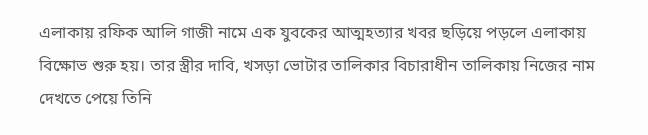এলাকায় রফিক আলি গাজী নামে এক যুবকের আত্মহত্যার খবর ছড়িয়ে পড়লে এলাকায় বিক্ষোভ শুরু হয়। তার স্ত্রীর দাবি, খসড়া ভোটার তালিকার বিচারাধীন তালিকায় নিজের নাম দেখতে পেয়ে তিনি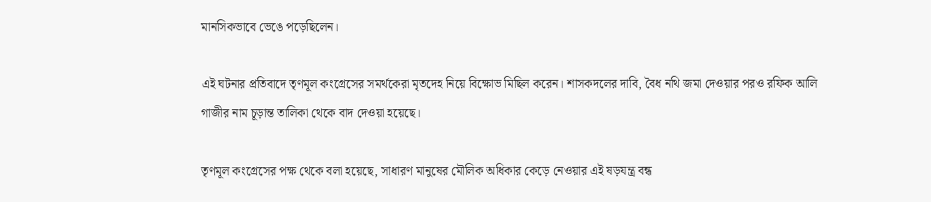মানসিকভাবে ভেঙে পড়েছিলেন।

এই ঘটনার প্রতিবাদে তৃণমূল কংগ্রেসের সমর্থকেরা মৃতদেহ নিয়ে বিক্ষোভ মিছিল করেন। শাসকদলের দাবি, বৈধ নথি জমা দেওয়ার পরও রফিক আলি গাজীর নাম চূড়ান্ত তালিকা থেকে বাদ দেওয়া হয়েছে।

তৃণমূল কংগ্রেসের পক্ষ থেকে বলা হয়েছে, সাধারণ মানুষের মৌলিক অধিকার কেড়ে নেওয়ার এই ষড়যন্ত্র বন্ধ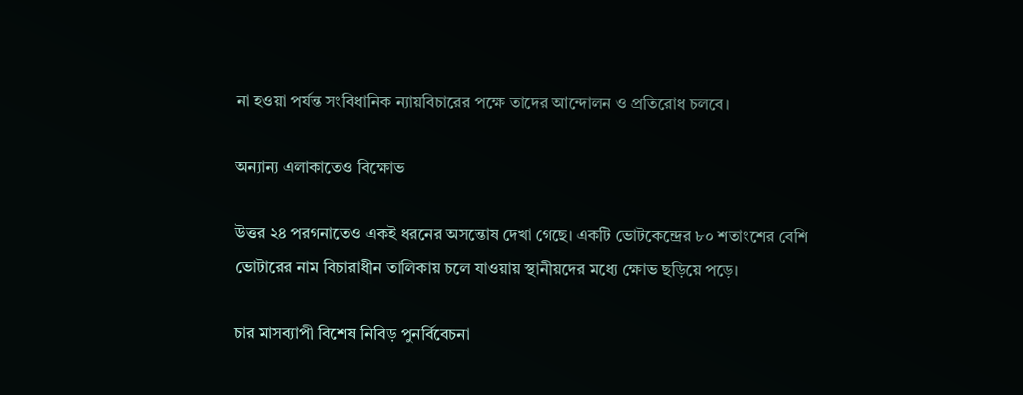না হওয়া পর্যন্ত সংবিধানিক ন্যায়বিচারের পক্ষে তাদের আন্দোলন ও প্রতিরোধ চলবে।

অন্যান্য এলাকাতেও বিক্ষোভ

উত্তর ২৪ পরগনাতেও একই ধরনের অসন্তোষ দেখা গেছে। একটি ভোটকেন্দ্রের ৮০ শতাংশের বেশি ভোটারের নাম বিচারাধীন তালিকায় চলে যাওয়ায় স্থানীয়দের মধ্যে ক্ষোভ ছড়িয়ে পড়ে।

চার মাসব্যাপী বিশেষ নিবিড় পুনর্বিবেচনা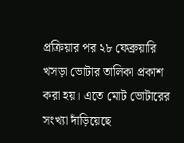প্রক্রিয়ার পর ২৮ ফেব্রুয়ারি খসড়া ভোটার তালিকা প্রকাশ করা হয়। এতে মোট ভোটারের সংখ্যা দাঁড়িয়েছে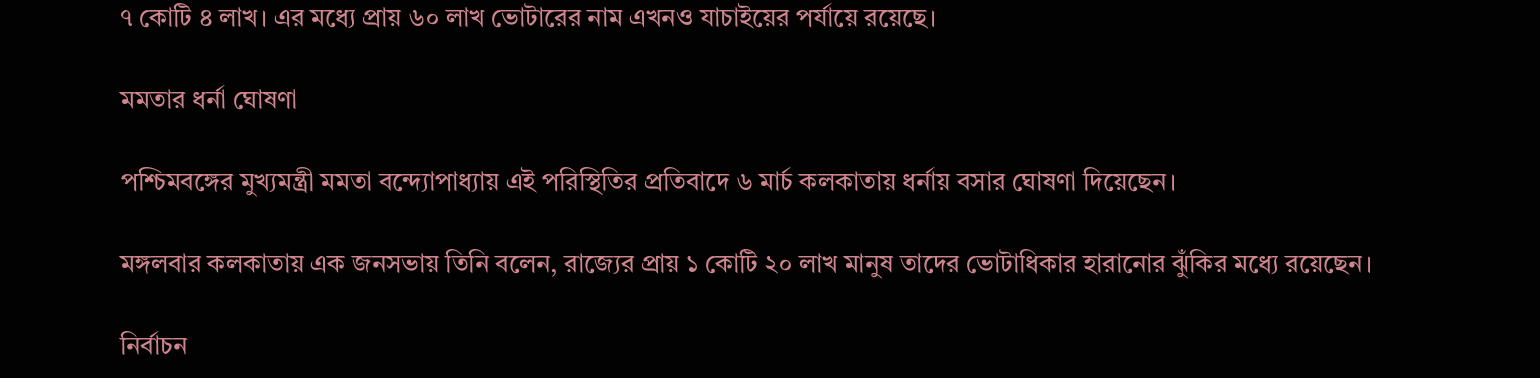৭ কোটি ৪ লাখ। এর মধ্যে প্রায় ৬০ লাখ ভোটারের নাম এখনও যাচাইয়ের পর্যায়ে রয়েছে।

মমতার ধর্না ঘোষণা

পশ্চিমবঙ্গের মুখ্যমন্ত্রী মমতা বন্দ্যোপাধ্যায় এই পরিস্থিতির প্রতিবাদে ৬ মার্চ কলকাতায় ধর্নায় বসার ঘোষণা দিয়েছেন।

মঙ্গলবার কলকাতায় এক জনসভায় তিনি বলেন, রাজ্যের প্রায় ১ কোটি ২০ লাখ মানুষ তাদের ভোটাধিকার হারানোর ঝুঁকির মধ্যে রয়েছেন।

নির্বাচন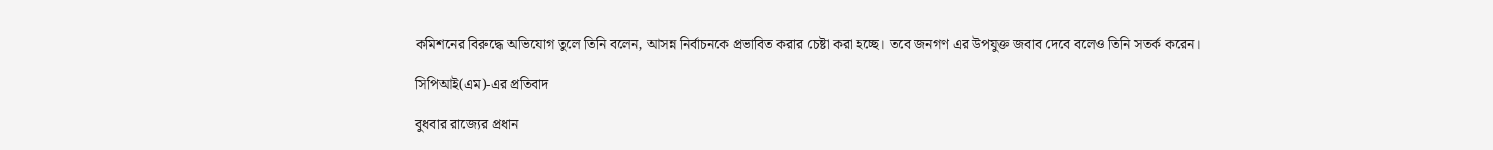কমিশনের বিরুদ্ধে অভিযোগ তুলে তিনি বলেন, আসন্ন নির্বাচনকে প্রভাবিত করার চেষ্টা করা হচ্ছে। তবে জনগণ এর উপযুক্ত জবাব দেবে বলেও তিনি সতর্ক করেন।

সিপিআই(এম)-এর প্রতিবাদ

বুধবার রাজ্যের প্রধান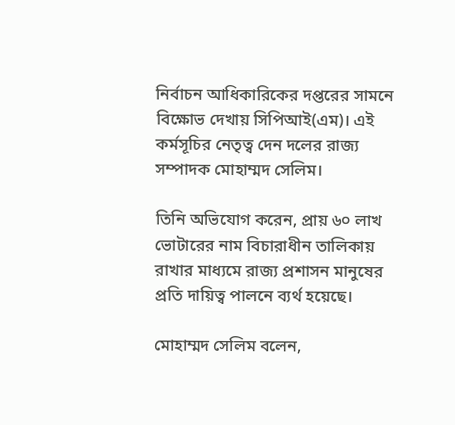নির্বাচন আধিকারিকের দপ্তরের সামনে বিক্ষোভ দেখায় সিপিআই(এম)। এই কর্মসূচির নেতৃত্ব দেন দলের রাজ্য সম্পাদক মোহাম্মদ সেলিম।

তিনি অভিযোগ করেন, প্রায় ৬০ লাখ ভোটারের নাম বিচারাধীন তালিকায় রাখার মাধ্যমে রাজ্য প্রশাসন মানুষের প্রতি দায়িত্ব পালনে ব্যর্থ হয়েছে।

মোহাম্মদ সেলিম বলেন,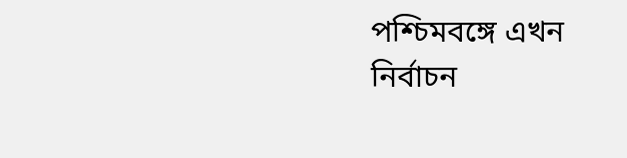পশ্চিমবঙ্গে এখন নির্বাচন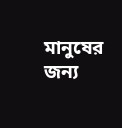মানুষের জন্য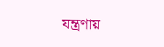যন্ত্রণায়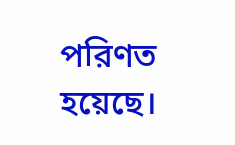পরিণত হয়েছে।